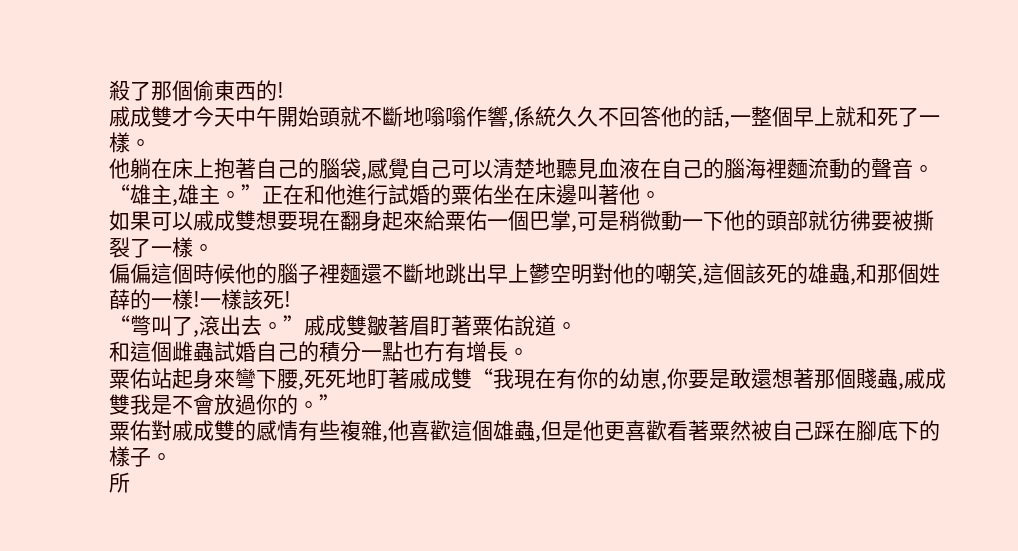殺了那個偷東西的!
戚成雙才今天中午開始頭就不斷地嗡嗡作響,係統久久不回答他的話,一整個早上就和死了一樣。
他躺在床上抱著自己的腦袋,感覺自己可以清楚地聽見血液在自己的腦海裡麵流動的聲音。
“雄主,雄主。”正在和他進行試婚的粟佑坐在床邊叫著他。
如果可以戚成雙想要現在翻身起來給粟佑一個巴掌,可是稍微動一下他的頭部就彷彿要被撕裂了一樣。
偏偏這個時候他的腦子裡麵還不斷地跳出早上鬱空明對他的嘲笑,這個該死的雄蟲,和那個姓薛的一樣!一樣該死!
“彆叫了,滾出去。”戚成雙皺著眉盯著粟佑說道。
和這個雌蟲試婚自己的積分一點也冇有增長。
粟佑站起身來彎下腰,死死地盯著戚成雙“我現在有你的幼崽,你要是敢還想著那個賤蟲,戚成雙我是不會放過你的。”
粟佑對戚成雙的感情有些複雜,他喜歡這個雄蟲,但是他更喜歡看著粟然被自己踩在腳底下的樣子。
所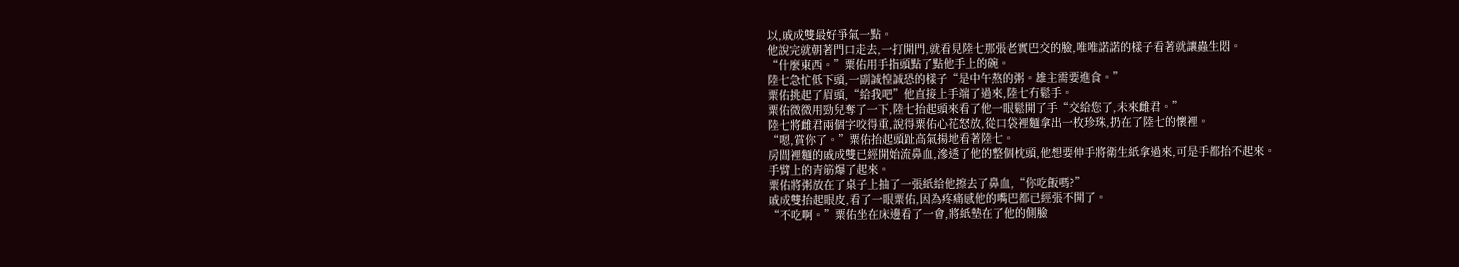以,戚成雙最好爭氣一點。
他說完就朝著門口走去,一打開門,就看見陸七那張老實巴交的臉,唯唯諾諾的樣子看著就讓蟲生悶。
“什麼東西。”粟佑用手指頭點了點他手上的碗。
陸七急忙低下頭,一副誠惶誠恐的樣子“是中午熬的粥。雄主需要進食。”
粟佑挑起了眉頭,“給我吧”他直接上手端了過來,陸七冇鬆手。
粟佑微微用勁兒奪了一下,陸七抬起頭來看了他一眼鬆開了手“交給您了,未來雌君。”
陸七將雌君兩個字咬得重,說得粟佑心花怒放,從口袋裡麵拿出一枚珍珠,扔在了陸七的懷裡。
“嗯,賞你了。”粟佑抬起頭趾高氣揚地看著陸七。
房間裡麵的戚成雙已經開始流鼻血,滲透了他的整個枕頭,他想要伸手將衛生紙拿過來,可是手都抬不起來。
手臂上的青筋爆了起來。
粟佑將粥放在了桌子上抽了一張紙給他擦去了鼻血,“你吃飯嗎?”
戚成雙抬起眼皮,看了一眼粟佑,因為疼痛感他的嘴巴都已經張不開了。
“不吃啊。”粟佑坐在床邊看了一會,將紙墊在了他的側臉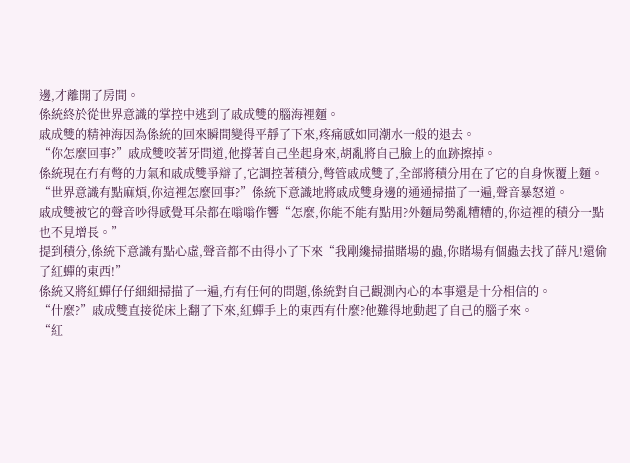邊,才離開了房間。
係統終於從世界意識的掌控中逃到了戚成雙的腦海裡麵。
戚成雙的精神海因為係統的回來瞬間變得平靜了下來,疼痛感如同潮水一般的退去。
“你怎麼回事?”戚成雙咬著牙問道,他撐著自己坐起身來,胡亂將自己臉上的血跡擦掉。
係統現在冇有彆的力氣和戚成雙爭辯了,它調控著積分,彆管戚成雙了,全部將積分用在了它的自身恢覆上麵。
“世界意識有點麻煩,你這裡怎麼回事?”係統下意識地將戚成雙身邊的通通掃描了一遍,聲音暴怒道。
戚成雙被它的聲音吵得感覺耳朵都在嗡嗡作響“怎麼,你能不能有點用?外麵局勢亂糟糟的,你這裡的積分一點也不見增長。”
提到積分,係統下意識有點心虛,聲音都不由得小了下來“我剛纔掃描賭場的蟲,你賭場有個蟲去找了薛凡!還偷了紅蟬的東西!”
係統又將紅蟬仔仔細細掃描了一遍,冇有任何的問題,係統對自己觀測內心的本事還是十分相信的。
“什麼?”戚成雙直接從床上翻了下來,紅蟬手上的東西有什麼?他難得地動起了自己的腦子來。
“紅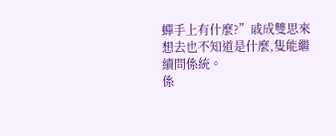蟬手上有什麼?”戚成雙思來想去也不知道是什麼,隻能繼續問係統。
係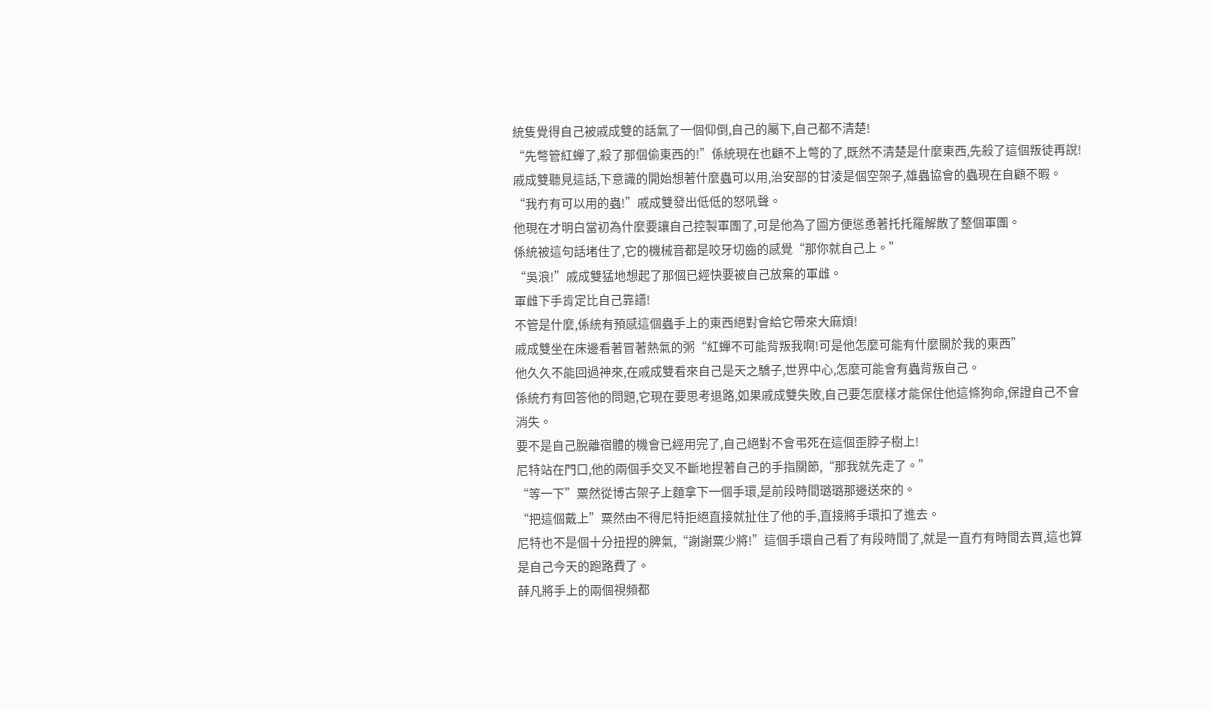統隻覺得自己被戚成雙的話氣了一個仰倒,自己的屬下,自己都不清楚!
“先彆管紅蟬了,殺了那個偷東西的!”係統現在也顧不上彆的了,既然不清楚是什麼東西,先殺了這個叛徒再說!
戚成雙聽見這話,下意識的開始想著什麼蟲可以用,治安部的甘淩是個空架子,雄蟲協會的蟲現在自顧不暇。
“我冇有可以用的蟲!”戚成雙發出低低的怒吼聲。
他現在才明白當初為什麼要讓自己控製軍團了,可是他為了圖方便慫恿著托托羅解散了整個軍團。
係統被這句話堵住了,它的機械音都是咬牙切齒的感覺“那你就自己上。”
“吳浪!”戚成雙猛地想起了那個已經快要被自己放棄的軍雌。
軍雌下手肯定比自己靠譜!
不管是什麼,係統有預感這個蟲手上的東西絕對會給它帶來大麻煩!
戚成雙坐在床邊看著冒著熱氣的粥“紅蟬不可能背叛我啊!可是他怎麼可能有什麼關於我的東西”
他久久不能回過神來,在戚成雙看來自己是天之驕子,世界中心,怎麼可能會有蟲背叛自己。
係統冇有回答他的問題,它現在要思考退路,如果戚成雙失敗,自己要怎麼樣才能保住他這條狗命,保證自己不會消失。
要不是自己脫離宿體的機會已經用完了,自己絕對不會弔死在這個歪脖子樹上!
尼特站在門口,他的兩個手交叉不斷地捏著自己的手指關節,“那我就先走了。”
“等一下”粟然從博古架子上麵拿下一個手環,是前段時間璐璐那邊送來的。
“把這個戴上”粟然由不得尼特拒絕直接就扯住了他的手,直接將手環扣了進去。
尼特也不是個十分扭捏的脾氣,“謝謝粟少將!”這個手環自己看了有段時間了,就是一直冇有時間去買,這也算是自己今天的跑路費了。
薛凡將手上的兩個視頻都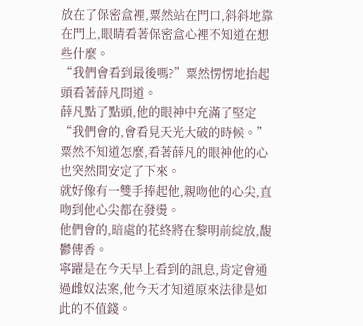放在了保密盒裡,粟然站在門口,斜斜地靠在門上,眼睛看著保密盒心裡不知道在想些什麼。
“我們會看到最後嗎?”粟然愣愣地抬起頭看著薛凡問道。
薛凡點了點頭,他的眼神中充滿了堅定“我們會的,會看見天光大破的時候。”
粟然不知道怎麼,看著薛凡的眼神他的心也突然間安定了下來。
就好像有一雙手捧起他,親吻他的心尖,直吻到他心尖都在發燙。
他們會的,暗處的花終將在黎明前綻放,馥鬱傳香。
寧躍是在今天早上看到的訊息,肯定會通過雌奴法案,他今天才知道原來法律是如此的不值錢。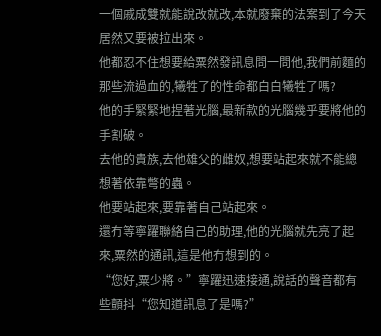一個戚成雙就能說改就改,本就廢棄的法案到了今天居然又要被拉出來。
他都忍不住想要給粟然發訊息問一問他,我們前麵的那些流過血的,犧牲了的性命都白白犧牲了嗎?
他的手緊緊地捏著光腦,最新款的光腦幾乎要將他的手割破。
去他的貴族,去他雄父的雌奴,想要站起來就不能總想著依靠彆的蟲。
他要站起來,要靠著自己站起來。
還冇等寧躍聯絡自己的助理,他的光腦就先亮了起來,粟然的通訊,這是他冇想到的。
“您好,粟少將。”寧躍迅速接通,說話的聲音都有些顫抖“您知道訊息了是嗎?”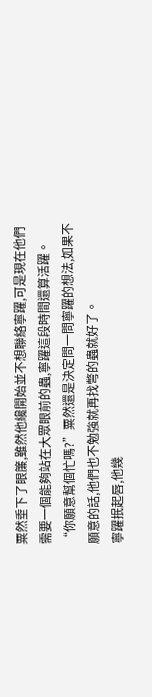粟然垂下了眼簾,雖然他纔開始並不想聯絡寧躍,可是現在他們需要一個能夠站在大眾眼前的蟲,寧躍這段時間還算活躍。
“你願意幫個忙嗎?”粟然還是決定問一問寧躍的想法,如果不願意的話,他們也不勉強就再找彆的蟲就好了。
寧躍抿起唇,他幾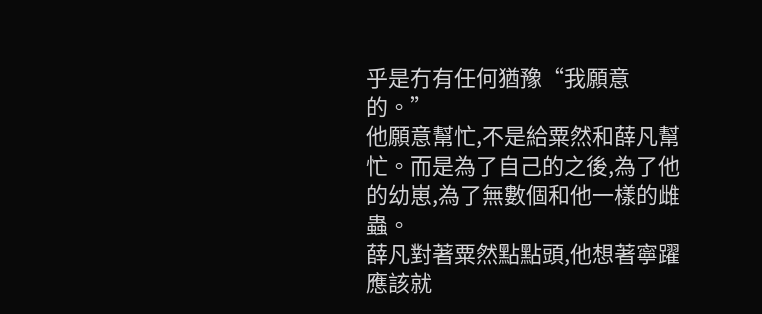乎是冇有任何猶豫“我願意的。”
他願意幫忙,不是給粟然和薛凡幫忙。而是為了自己的之後,為了他的幼崽,為了無數個和他一樣的雌蟲。
薛凡對著粟然點點頭,他想著寧躍應該就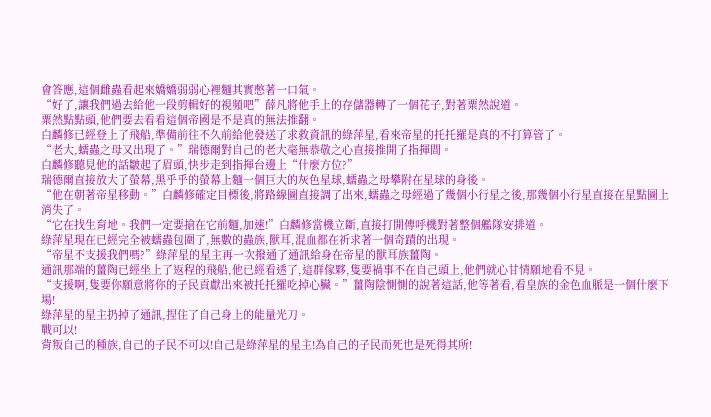會答應,這個雌蟲看起來嬌嬌弱弱心裡麵其實憋著一口氣。
“好了,讓我們過去給他一段剪輯好的視頻吧”薛凡將他手上的存儲器轉了一個花子,對著粟然說道。
粟然點點頭,他們要去看看這個帝國是不是真的無法推翻。
白麟修已經登上了飛船,準備前往不久前給他發送了求救資訊的綠萍星,看來帝星的托托羅是真的不打算管了。
“老大,蠕蟲之母又出現了。”瑞德爾對自己的老大毫無恭敬之心直接推開了指揮間。
白麟修聽見他的話皺起了眉頭,快步走到指揮台邊上“什麼方位?”
瑞德爾直接放大了螢幕,黑乎乎的螢幕上麵一個巨大的灰色星球,蠕蟲之母攀附在星球的身後。
“他在朝著帝星移動。”白麟修確定目標後,將路線圖直接調了出來,蠕蟲之母經過了幾個小行星之後,那幾個小行星直接在星點圖上消失了。
“它在找生育地。我們一定要搶在它前麵,加速!”白麟修當機立斷,直接打開傳呼機對著整個艦隊安排道。
綠萍星現在已經完全被蠕蟲包圍了,無數的蟲族,獸耳,混血都在祈求著一個奇蹟的出現。
“帝星不支援我們嗎?”綠萍星的星主再一次撥通了通訊給身在帝星的獸耳族薑陶。
通訊那端的薑陶已經坐上了返程的飛船,他已經看透了,這群傢夥,隻要禍事不在自己頭上,他們就心甘情願地看不見。
“支援啊,隻要你願意將你的子民貢獻出來被托托羅吃掉心臟。”薑陶陰惻惻的說著這話,他等著看,看皇族的金色血脈是一個什麼下場!
綠萍星的星主扔掉了通訊,捏住了自己身上的能量光刀。
戰可以!
背叛自己的種族,自己的子民不可以!自己是綠萍星的星主!為自己的子民而死也是死得其所!